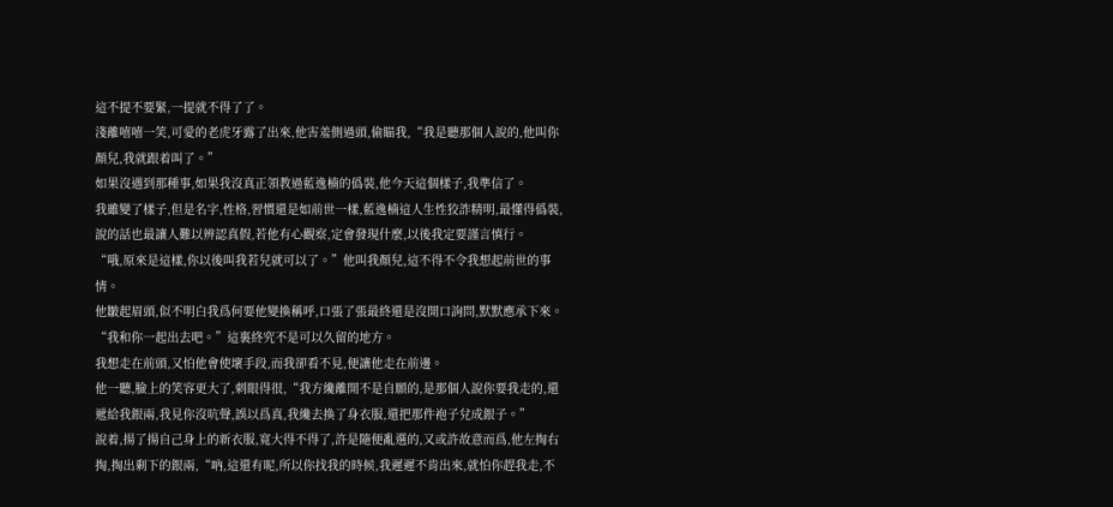這不提不要緊,一提就不得了了。
淺離嘻嘻一笑,可愛的老虎牙露了出來,他害羞側過頭,偷瞄我,“我是聽那個人說的,他叫你顏兒,我就跟着叫了。”
如果沒遇到那種事,如果我沒真正領教過藍逸楠的僞裝,他今天這個樣子,我準信了。
我雖變了樣子,但是名字,性格,習慣還是如前世一樣,藍逸楠這人生性狡詐精明,最懂得僞裝,說的話也最讓人難以辨認真假,若他有心觀察,定會發現什麼,以後我定要謹言慎行。
“哦,原來是這樣,你以後叫我若兒就可以了。”他叫我顏兒,這不得不令我想起前世的事情。
他皺起眉頭,似不明白我爲何要他變換稱呼,口張了張最終還是沒開口詢問,默默應承下來。
“我和你一起出去吧。”這裏終究不是可以久留的地方。
我想走在前頭,又怕他會使壞手段,而我卻看不見,便讓他走在前邊。
他一聽,臉上的笑容更大了,刺眼得很,“我方纔離開不是自願的,是那個人說你要我走的,還遞給我銀兩,我見你沒吭聲,誤以爲真,我纔去換了身衣服,還把那件袍子兌成銀子。”
說着,揚了揚自己身上的新衣服,寬大得不得了,許是隨便亂選的,又或許故意而爲,他左掏右掏,掏出剩下的銀兩,“吶,這還有呢,所以你找我的時候,我遲遲不肯出來,就怕你趕我走,不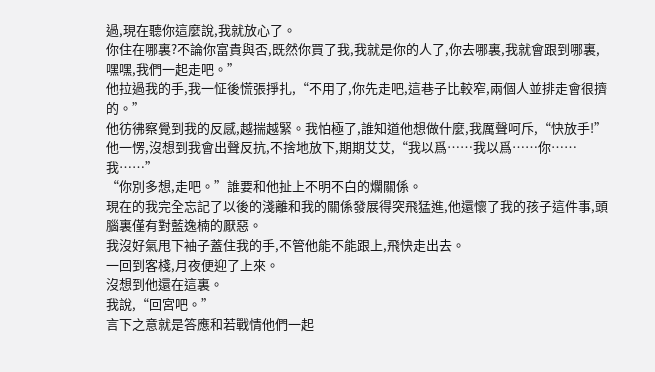過,現在聽你這麼說,我就放心了。
你住在哪裏?不論你富貴與否,既然你買了我,我就是你的人了,你去哪裏,我就會跟到哪裏,嘿嘿,我們一起走吧。”
他拉過我的手,我一怔後慌張掙扎,“不用了,你先走吧,這巷子比較窄,兩個人並排走會很擠的。”
他彷彿察覺到我的反感,越揣越緊。我怕極了,誰知道他想做什麼,我厲聲呵斥,“快放手!”
他一愣,沒想到我會出聲反抗,不捨地放下,期期艾艾,“我以爲……我以爲……你……我……”
“你別多想,走吧。”誰要和他扯上不明不白的爛關係。
現在的我完全忘記了以後的淺離和我的關係發展得突飛猛進,他還懷了我的孩子這件事,頭腦裏僅有對藍逸楠的厭惡。
我沒好氣甩下袖子蓋住我的手,不管他能不能跟上,飛快走出去。
一回到客棧,月夜便迎了上來。
沒想到他還在這裏。
我說,“回宮吧。”
言下之意就是答應和若戰情他們一起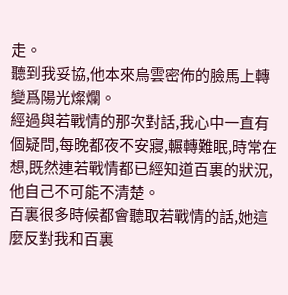走。
聽到我妥協,他本來烏雲密佈的臉馬上轉變爲陽光燦爛。
經過與若戰情的那次對話,我心中一直有個疑問,每晚都夜不安寢,輾轉難眠,時常在想,既然連若戰情都已經知道百裏的狀況,他自己不可能不清楚。
百裏很多時候都會聽取若戰情的話,她這麼反對我和百裏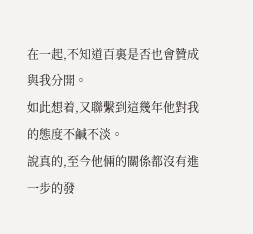在一起,不知道百裏是否也會贊成與我分開。
如此想着,又聯繫到這幾年他對我的態度不鹹不淡。
說真的,至今他倆的關係都沒有進一步的發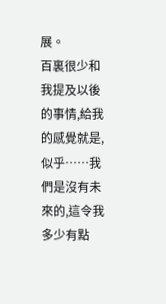展。
百裏很少和我提及以後的事情,給我的感覺就是,似乎……我們是沒有未來的,這令我多少有點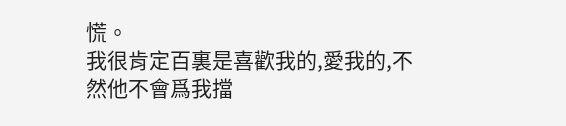慌。
我很肯定百裏是喜歡我的,愛我的,不然他不會爲我擋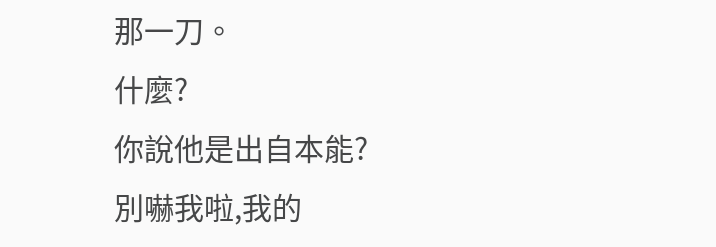那一刀。
什麼?
你說他是出自本能?
別嚇我啦,我的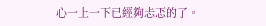心一上一下已經夠忐忑的了。